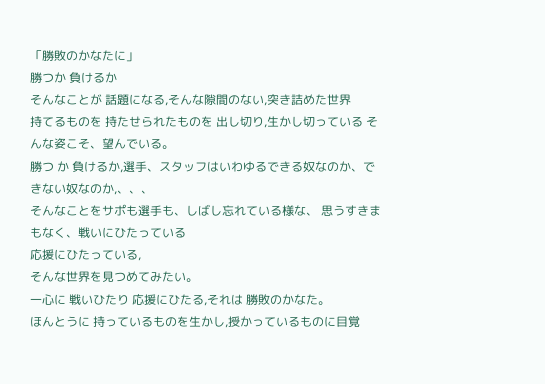「勝敗のかなたに」
勝つか 負けるか
そんなことが 話題になる,そんな隙間のない,突き詰めた世界
持てるものを 持たせられたものを 出し切り,生かし切っている そんな姿こそ、望んでいる。
勝つ か 負けるか,選手、スタッフはいわゆるできる奴なのか、できない奴なのか,、、、
そんなことをサポも選手も、しばし忘れている様な、 思うすきまもなく、戦いにひたっている
応援にひたっている,
そんな世界を見つめてみたい。
一心に 戦いひたり 応援にひたる,それは 勝敗のかなた。
ほんとうに 持っているものを生かし,授かっているものに目覚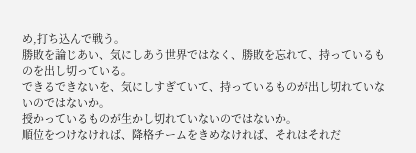め,打ち込んで戦う。
勝敗を論じあい、気にしあう世界ではなく、勝敗を忘れて、持っているものを出し切っている。
できるできないを、気にしすぎていて、持っているものが出し切れていないのではないか。
授かっているものが生かし切れていないのではないか。
順位をつけなければ、降格チームをきめなければ、それはそれだ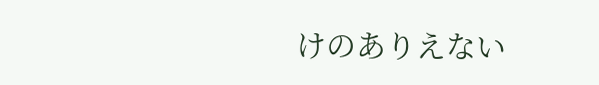けのありえない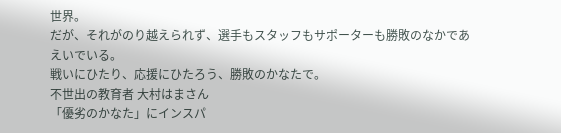世界。
だが、それがのり越えられず、選手もスタッフもサポーターも勝敗のなかであえいでいる。
戦いにひたり、応援にひたろう、勝敗のかなたで。
不世出の教育者 大村はまさん
「優劣のかなた」にインスパ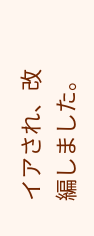イアされ、改編しました。